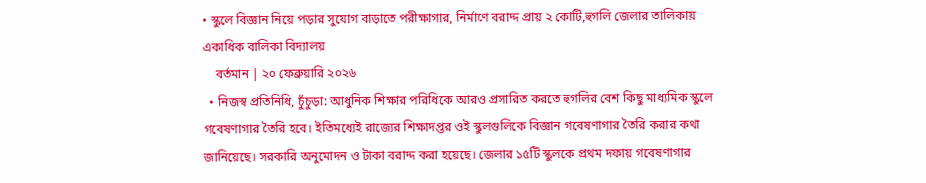• স্কুলে বিজ্ঞান নিয়ে পড়ার সুযোগ বাড়াতে পরীক্ষাগার, নির্মাণে বরাদ্দ প্রায় ২ কোটি,হুগলি জেলার তালিকায় একাধিক বালিকা বিদ্যালয়
    বর্তমান | ২০ ফেব্রুয়ারি ২০২৬
  • নিজস্ব প্রতিনিধি, চুঁচুড়া: আধুনিক শিক্ষার পরিধিকে আরও প্রসারিত করতে হুগলির বেশ কিছু মাধ্যমিক স্কুলে গবেষণাগার তৈরি হবে। ইতিমধ্যেই রাজ্যের শিক্ষাদপ্তর ওই স্কুলগুলিকে বিজ্ঞান গবেষণাগার তৈরি করার কথা জানিয়েছে। সরকারি অনুমোদন ও টাকা বরাদ্দ করা হয়েছে। জেলার ১৫টি স্কুলকে প্রথম দফায় গবেষণাগার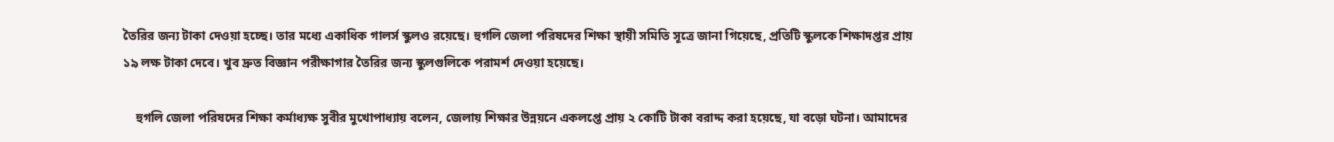তৈরির জন্য টাকা দেওয়া হচ্ছে। তার মধ্যে একাধিক গালর্স স্কুলও রয়েছে। হুগলি জেলা পরিষদের শিক্ষা স্থায়ী সমিতি সূত্রে জানা গিয়েছে, প্রতিটি স্কুলকে শিক্ষাদপ্তর প্রায় ১৯ লক্ষ টাকা দেবে। খুব দ্রুত বিজ্ঞান পরীক্ষাগার তৈরির জন্য স্কুলগুলিকে পরামর্শ দেওয়া হয়েছে।

    হুগলি জেলা পরিষদের শিক্ষা কর্মাধ্যক্ষ সুবীর মুখোপাধ্যায় বলেন, জেলায় শিক্ষার উন্নয়নে একলপ্তে প্রায় ২ কোটি টাকা বরাদ্দ করা হয়েছে, যা বড়ো ঘটনা। আমাদের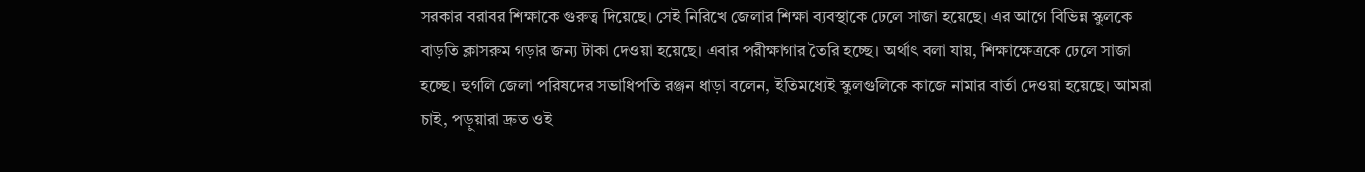সরকার বরাবর শিক্ষাকে গুরুত্ব দিয়েছে। সেই নিরিখে জেলার শিক্ষা ব্যবস্থাকে ঢেলে সাজা হয়েছে। এর আগে বিভিন্ন স্কুলকে বাড়তি ক্লাসরুম গড়ার জন্য টাকা দেওয়া হয়েছে। এবার পরীক্ষাগার তৈরি হচ্ছে। অর্থাৎ বলা যায়, শিক্ষাক্ষেত্রকে ঢেলে সাজা হচ্ছে। হুগলি জেলা পরিষদের সভাধিপতি রঞ্জন ধাড়া বলেন, ইতিমধ্যেই স্কুলগুলিকে কাজে নামার বার্তা দেওয়া হয়েছে। আমরা চাই, পড়ুয়ারা দ্রুত ওই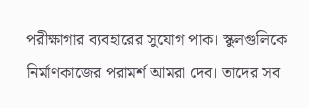পরীক্ষাগার ব্যবহারের সুযোগ পাক। স্কুলগুলিকে নির্মাণকাজের পরামর্শ আমরা দেব। তাদের সব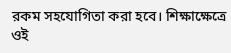রকম সহযোগিতা করা হবে। শিক্ষাক্ষেত্রে ওই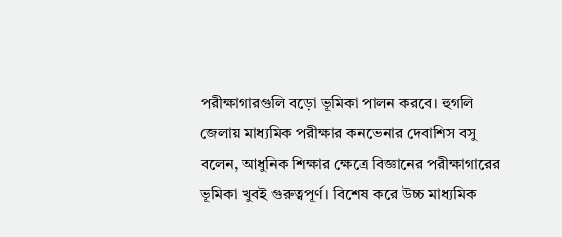পরীক্ষাগারগুলি বড়ো ভূমিকা পালন করবে। হুগলি জেলায় মাধ্যমিক পরীক্ষার কনভেনার দেবাশিস বসু বলেন, আধুনিক শিক্ষার ক্ষেত্রে বিজ্ঞানের পরীক্ষাগারের ভূমিকা খুবই গুরুত্বপূর্ণ। বিশেষ করে উচ্চ মাধ্যমিক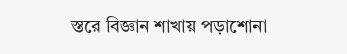স্তরে বিজ্ঞান শাখায় পড়াশোনা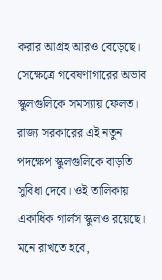করার আগ্রহ আরও বেড়েছে। সেক্ষেত্রে গবেষণাগারের অভাব স্কুলগুলিকে সমস্যায় ফেলত। রাজ্য সরকারের এই নতুন পদক্ষেপ স্কুলগুলিকে বাড়তি সুবিধা দেবে। ওই তালিকায় একাধিক গার্লস স্কুলও রয়েছে। মনে রাখতে হবে,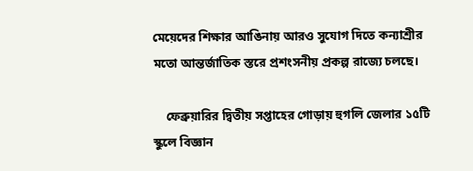মেয়েদের শিক্ষার আঙিনায় আরও সুযোগ দিতে কন্যাশ্রীর মতো আন্তর্জাতিক স্তরে প্রশংসনীয় প্রকল্প রাজ্যে চলছে।

    ফেব্রুয়ারির দ্বিতীয় সপ্তাহের গোড়ায় হুগলি জেলার ১৫টি স্কুলে বিজ্ঞান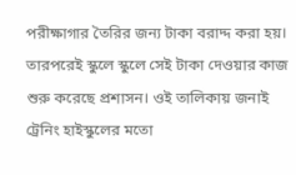পরীক্ষাগার তৈরির জন্য টাকা বরাদ্দ করা হয়। তারপরেই স্কুলে স্কুলে সেই টাকা দেওয়ার কাজ শুরু করেছে প্রশাসন। ওই তালিকায় জনাই ট্রেনিং হাইস্কুলের মতো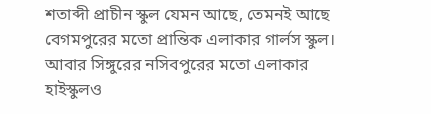শতাব্দী প্রাচীন স্কুল যেমন আছে, তেমনই আছে বেগমপুরের মতো প্রান্তিক এলাকার গার্লস স্কুল। আবার সিঙ্গুরের নসিবপুরের মতো এলাকার হাইস্কুলও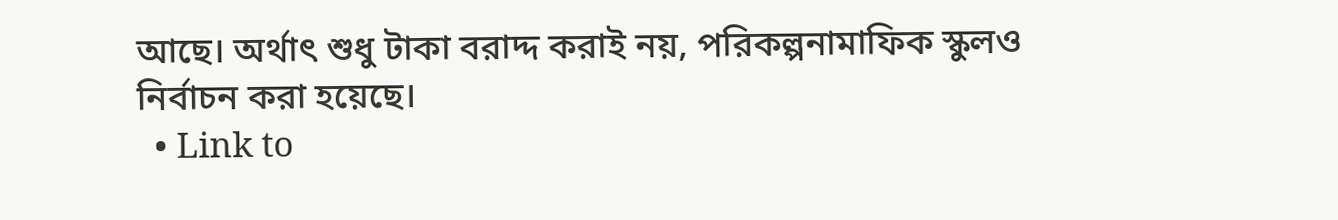আছে। অর্থাৎ শুধু টাকা বরাদ্দ করাই নয়, পরিকল্পনামাফিক স্কুলও নির্বাচন করা হয়েছে।
  • Link to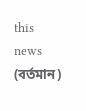this news (বর্তমান)